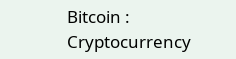Bitcoin : Cryptocurrency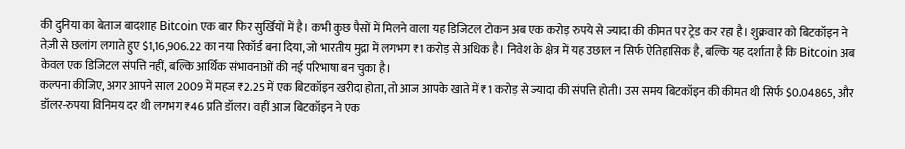की दुनिया का बेताज बादशाह Bitcoin एक बार फिर सुर्खियों में है। कभी कुछ पैसों में मिलने वाला यह डिजिटल टोकन अब एक करोड़ रुपये से ज्यादा की कीमत पर ट्रेड कर रहा है। शुक्रवार को बिटकॉइन ने तेज़ी से छलांग लगाते हुए $1,16,906.22 का नया रिकॉर्ड बना दिया, जो भारतीय मुद्रा में लगभग ₹1 करोड़ से अधिक है। निवेश के क्षेत्र में यह उछाल न सिर्फ ऐतिहासिक है, बल्कि यह दर्शाता है कि Bitcoin अब केवल एक डिजिटल संपत्ति नहीं, बल्कि आर्थिक संभावनाओं की नई परिभाषा बन चुका है।
कल्पना कीजिए, अगर आपने साल 2009 में महज ₹2.25 में एक बिटकॉइन खरीदा होता, तो आज आपके खाते में ₹1 करोड़ से ज्यादा की संपत्ति होती। उस समय बिटकॉइन की कीमत थी सिर्फ $0.04865, और डॉलर-रुपया विनिमय दर थी लगभग ₹46 प्रति डॉलर। वहीं आज बिटकॉइन ने एक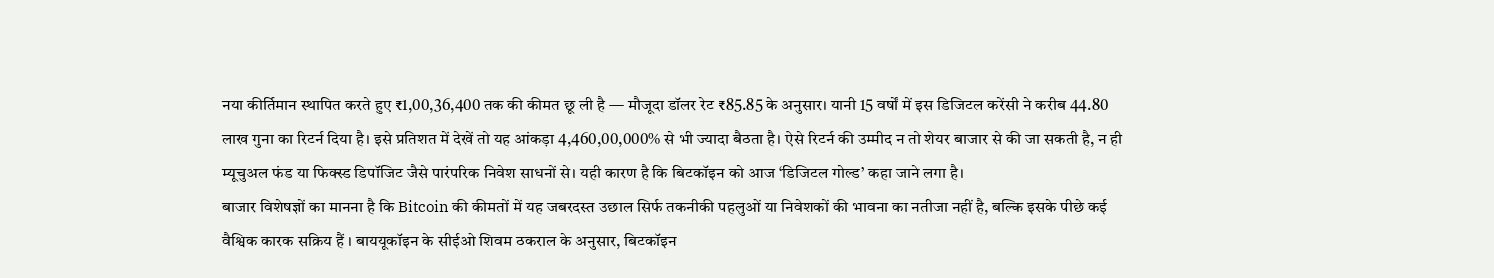नया कीर्तिमान स्थापित करते हुए ₹1,00,36,400 तक की कीमत छू ली है — मौजूदा डॉलर रेट ₹85.85 के अनुसार। यानी 15 वर्षों में इस डिजिटल करेंसी ने करीब 44.80 लाख गुना का रिटर्न दिया है। इसे प्रतिशत में देखें तो यह आंकड़ा 4,460,00,000% से भी ज्यादा बैठता है। ऐसे रिटर्न की उम्मीद न तो शेयर बाजार से की जा सकती है, न ही म्यूचुअल फंड या फिक्स्ड डिपॉजिट जैसे पारंपरिक निवेश साधनों से। यही कारण है कि बिटकॉइन को आज ‘डिजिटल गोल्ड’ कहा जाने लगा है।
बाजार विशेषज्ञों का मानना है कि Bitcoin की कीमतों में यह जबरदस्त उछाल सिर्फ तकनीकी पहलुओं या निवेशकों की भावना का नतीजा नहीं है, बल्कि इसके पीछे कई वैश्विक कारक सक्रिय हैं । बाययूकॉइन के सीईओ शिवम ठकराल के अनुसार, बिटकॉइन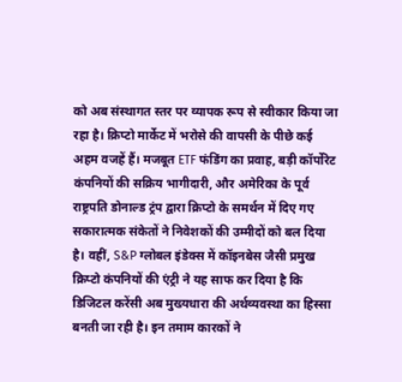को अब संस्थागत स्तर पर व्यापक रूप से स्वीकार किया जा रहा है। क्रिप्टो मार्केट में भरोसे की वापसी के पीछे कई अहम वजहें हैं। मजबूत ETF फंडिंग का प्रवाह, बड़ी कॉर्पोरेट कंपनियों की सक्रिय भागीदारी, और अमेरिका के पूर्व राष्ट्रपति डोनाल्ड ट्रंप द्वारा क्रिप्टो के समर्थन में दिए गए सकारात्मक संकेतों ने निवेशकों की उम्मीदों को बल दिया है। वहीं, S&P ग्लोबल इंडेक्स में कॉइनबेस जैसी प्रमुख क्रिप्टो कंपनियों की एंट्री ने यह साफ कर दिया है कि डिजिटल करेंसी अब मुख्यधारा की अर्थव्यवस्था का हिस्सा बनती जा रही है। इन तमाम कारकों ने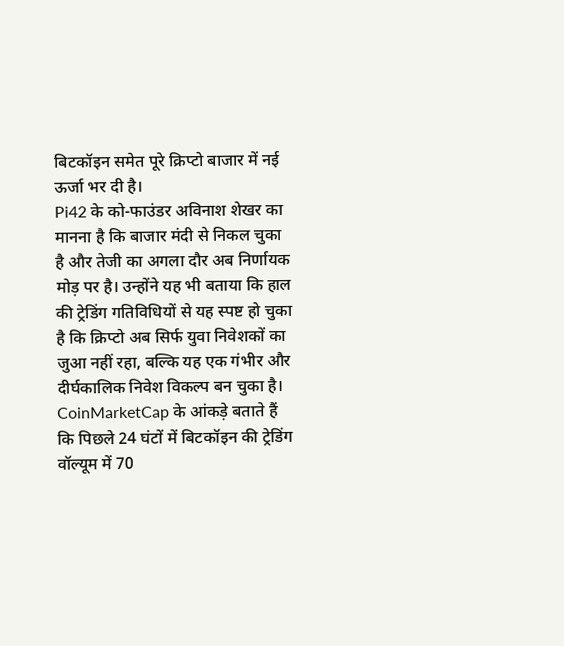बिटकॉइन समेत पूरे क्रिप्टो बाजार में नई ऊर्जा भर दी है।
Pi42 के को-फाउंडर अविनाश शेखर का मानना है कि बाजार मंदी से निकल चुका है और तेजी का अगला दौर अब निर्णायक मोड़ पर है। उन्होंने यह भी बताया कि हाल की ट्रेडिंग गतिविधियों से यह स्पष्ट हो चुका है कि क्रिप्टो अब सिर्फ युवा निवेशकों का जुआ नहीं रहा, बल्कि यह एक गंभीर और दीर्घकालिक निवेश विकल्प बन चुका है। CoinMarketCap के आंकड़े बताते हैं कि पिछले 24 घंटों में बिटकॉइन की ट्रेडिंग वॉल्यूम में 70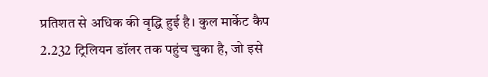प्रतिशत से अधिक की वृद्धि हुई है। कुल मार्केट कैप 2.232 ट्रिलियन डॉलर तक पहुंच चुका है, जो इसे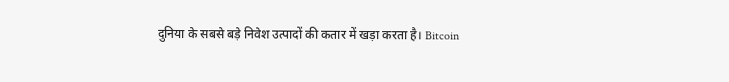दुनिया के सबसे बड़े निवेश उत्पादों की कतार में खड़ा करता है। Bitcoin